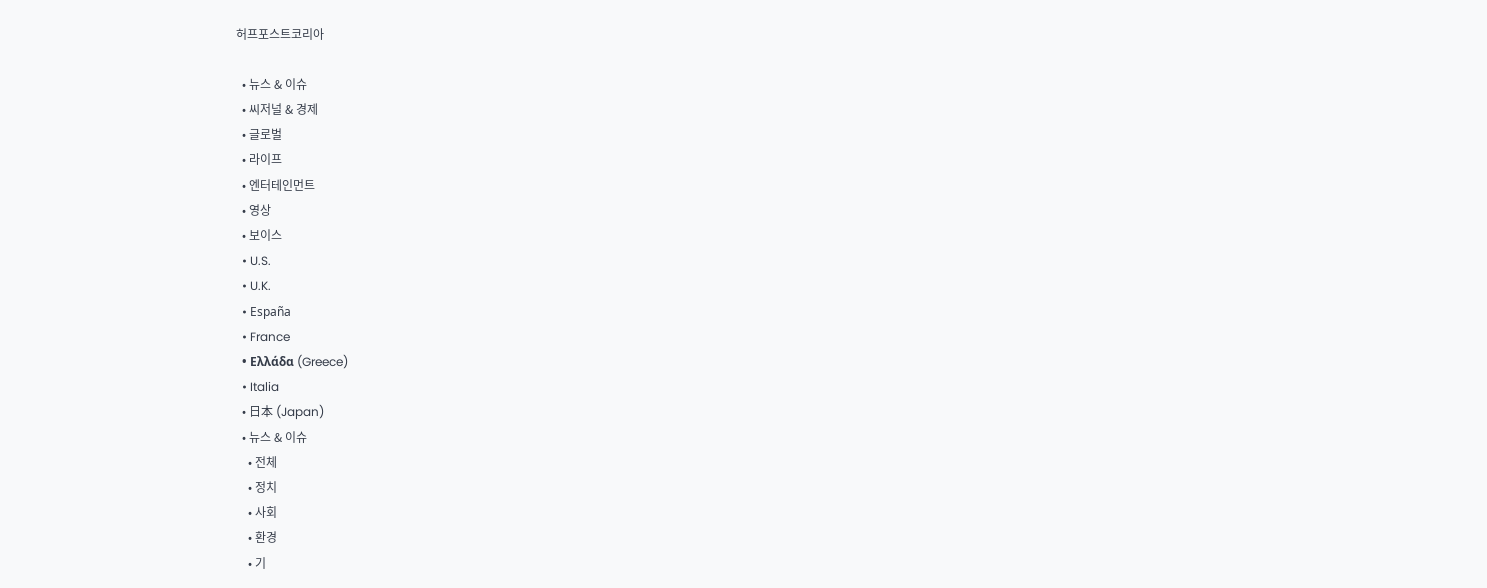허프포스트코리아

  • 뉴스 & 이슈
  • 씨저널 & 경제
  • 글로벌
  • 라이프
  • 엔터테인먼트
  • 영상
  • 보이스
  • U.S.
  • U.K.
  • España
  • France
  • Ελλάδα (Greece)
  • Italia
  • 日本 (Japan)
  • 뉴스 & 이슈
    • 전체
    • 정치
    • 사회
    • 환경
    • 기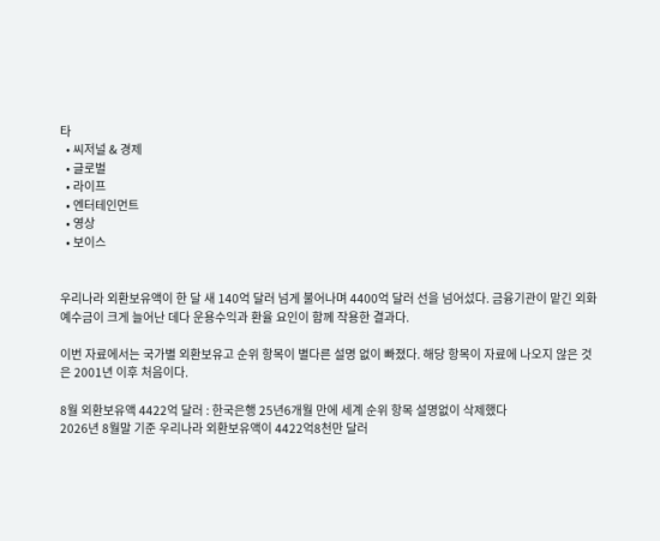타
  • 씨저널 & 경제
  • 글로벌
  • 라이프
  • 엔터테인먼트
  • 영상
  • 보이스


우리나라 외환보유액이 한 달 새 140억 달러 넘게 불어나며 4400억 달러 선을 넘어섰다. 금융기관이 맡긴 외화예수금이 크게 늘어난 데다 운용수익과 환율 요인이 함께 작용한 결과다.

이번 자료에서는 국가별 외환보유고 순위 항목이 별다른 설명 없이 빠졌다. 해당 항목이 자료에 나오지 않은 것은 2001년 이후 처음이다.

8월 외환보유액 4422억 달러 : 한국은행 25년6개월 만에 세계 순위 항목 설명없이 삭제했다
2026년 8월말 기준 우리나라 외환보유액이 4422억8천만 달러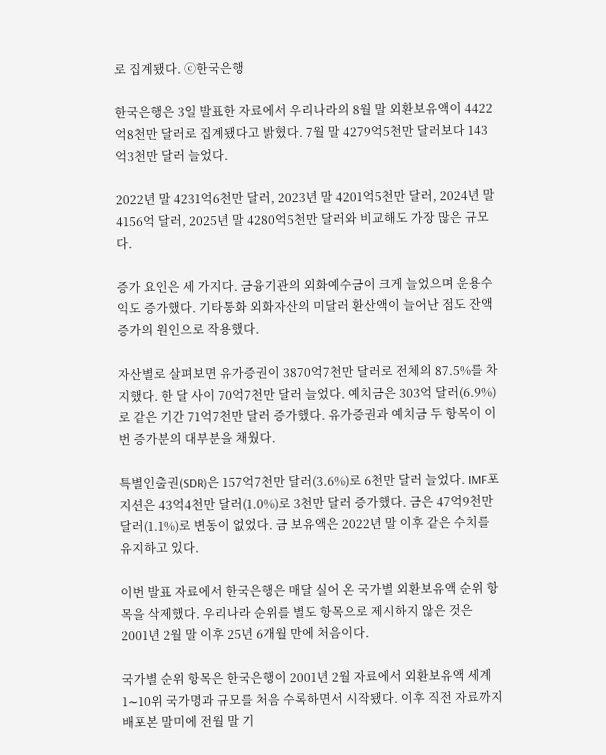로 집계됐다. ⓒ한국은행

한국은행은 3일 발표한 자료에서 우리나라의 8월 말 외환보유액이 4422억8천만 달러로 집계됐다고 밝혔다. 7월 말 4279억5천만 달러보다 143억3천만 달러 늘었다.

2022년 말 4231억6천만 달러, 2023년 말 4201억5천만 달러, 2024년 말 4156억 달러, 2025년 말 4280억5천만 달러와 비교해도 가장 많은 규모다.

증가 요인은 세 가지다. 금융기관의 외화예수금이 크게 늘었으며 운용수익도 증가했다. 기타통화 외화자산의 미달러 환산액이 늘어난 점도 잔액 증가의 원인으로 작용했다.

자산별로 살펴보면 유가증권이 3870억7천만 달러로 전체의 87.5%를 차지했다. 한 달 사이 70억7천만 달러 늘었다. 예치금은 303억 달러(6.9%)로 같은 기간 71억7천만 달러 증가했다. 유가증권과 예치금 두 항목이 이번 증가분의 대부분을 채웠다.

특별인출권(SDR)은 157억7천만 달러(3.6%)로 6천만 달러 늘었다. IMF포지션은 43억4천만 달러(1.0%)로 3천만 달러 증가했다. 금은 47억9천만 달러(1.1%)로 변동이 없었다. 금 보유액은 2022년 말 이후 같은 수치를 유지하고 있다.

이번 발표 자료에서 한국은행은 매달 실어 온 국가별 외환보유액 순위 항목을 삭제했다. 우리나라 순위를 별도 항목으로 제시하지 않은 것은 2001년 2월 말 이후 25년 6개월 만에 처음이다.

국가별 순위 항목은 한국은행이 2001년 2월 자료에서 외환보유액 세계 1∼10위 국가명과 규모를 처음 수록하면서 시작됐다. 이후 직전 자료까지 배포본 말미에 전월 말 기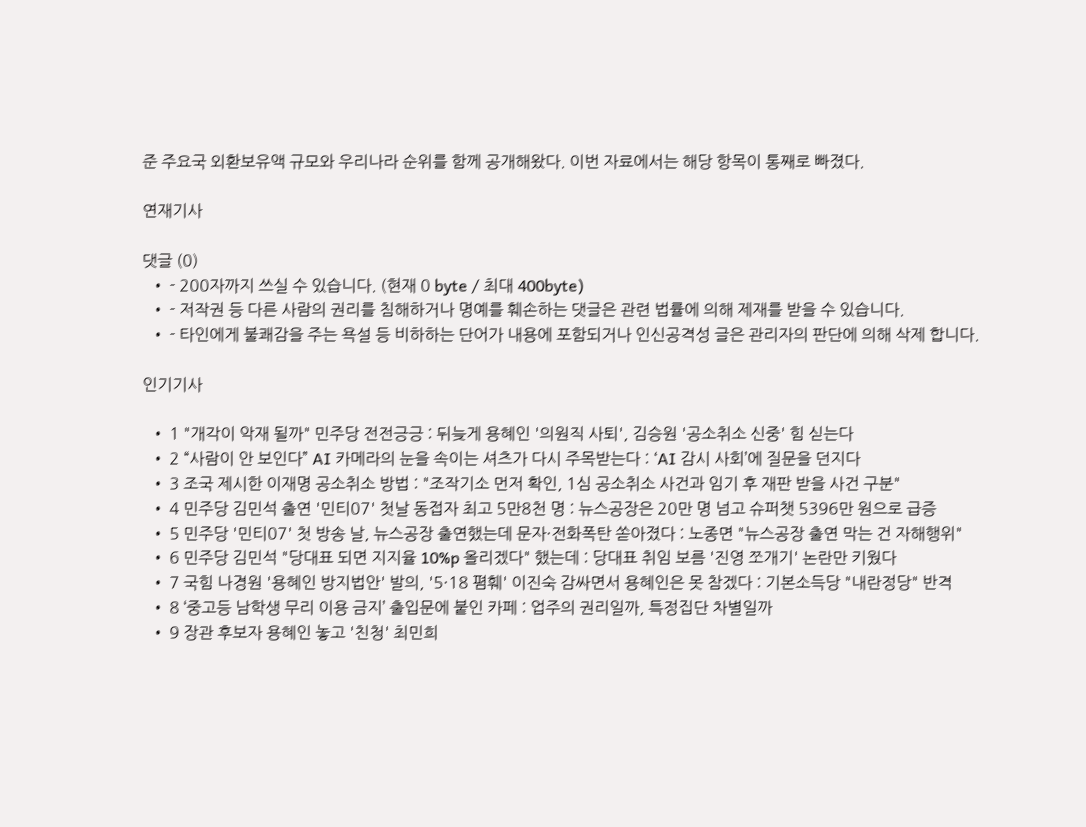준 주요국 외환보유액 규모와 우리나라 순위를 함께 공개해왔다. 이번 자료에서는 해당 항목이 통째로 빠졌다.

연재기사

댓글 (0)
  • - 200자까지 쓰실 수 있습니다. (현재 0 byte / 최대 400byte)
  • - 저작권 등 다른 사람의 권리를 침해하거나 명예를 훼손하는 댓글은 관련 법률에 의해 제재를 받을 수 있습니다.
  • - 타인에게 불쾌감을 주는 욕설 등 비하하는 단어가 내용에 포함되거나 인신공격성 글은 관리자의 판단에 의해 삭제 합니다.

인기기사

  • 1 "개각이 악재 될까" 민주당 전전긍긍 : 뒤늦게 용혜인 '의원직 사퇴', 김승원 '공소취소 신중' 힘 싣는다
  • 2 “사람이 안 보인다” AI 카메라의 눈을 속이는 셔츠가 다시 주목받는다 : ‘AI 감시 사회’에 질문을 던지다
  • 3 조국 제시한 이재명 공소취소 방법 : "조작기소 먼저 확인, 1심 공소취소 사건과 임기 후 재판 받을 사건 구분"
  • 4 민주당 김민석 출연 '민티07' 첫날 동접자 최고 5만8천 명 : 뉴스공장은 20만 명 넘고 슈퍼챗 5396만 원으로 급증
  • 5 민주당 '민티07' 첫 방송 날, 뉴스공장 출연했는데 문자·전화폭탄 쏟아졌다 : 노종면 "뉴스공장 출연 막는 건 자해행위"
  • 6 민주당 김민석 "당대표 되면 지지율 10%p 올리겠다" 했는데 : 당대표 취임 보름 '진영 쪼개기' 논란만 키웠다
  • 7 국힘 나경원 '용혜인 방지법안' 발의, '5·18 폄훼' 이진숙 감싸면서 용혜인은 못 참겠다 : 기본소득당 "내란정당" 반격
  • 8 ‘중고등 남학생 무리 이용 금지’ 출입문에 붙인 카페 : 업주의 권리일까, 특정집단 차별일까
  • 9 장관 후보자 용혜인 놓고 '친청' 최민희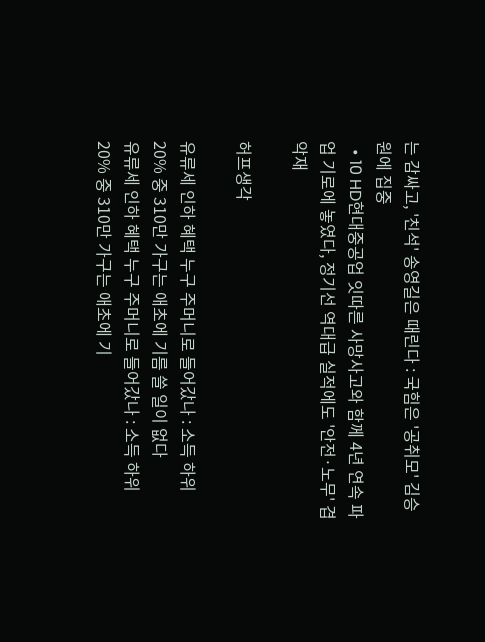는 감싸고, '친석' 송영길은 때린다 : 국힘은 '공취모' 김승원에 집중
  • 10 HD현대중공업 잇따른 사망사고와 함께 4년 연속 파업 기로에 놓였다, 정기선 역대급 실적에도 '안전·노무' 겹악재

허프생각

유류세 인하 혜택 누구 주머니로 들어갔나 : 소득 하위 20% 중 310만 가구는 애초에 기름 쓸 일이 없다
유류세 인하 혜택 누구 주머니로 들어갔나 : 소득 하위 20% 중 310만 가구는 애초에 기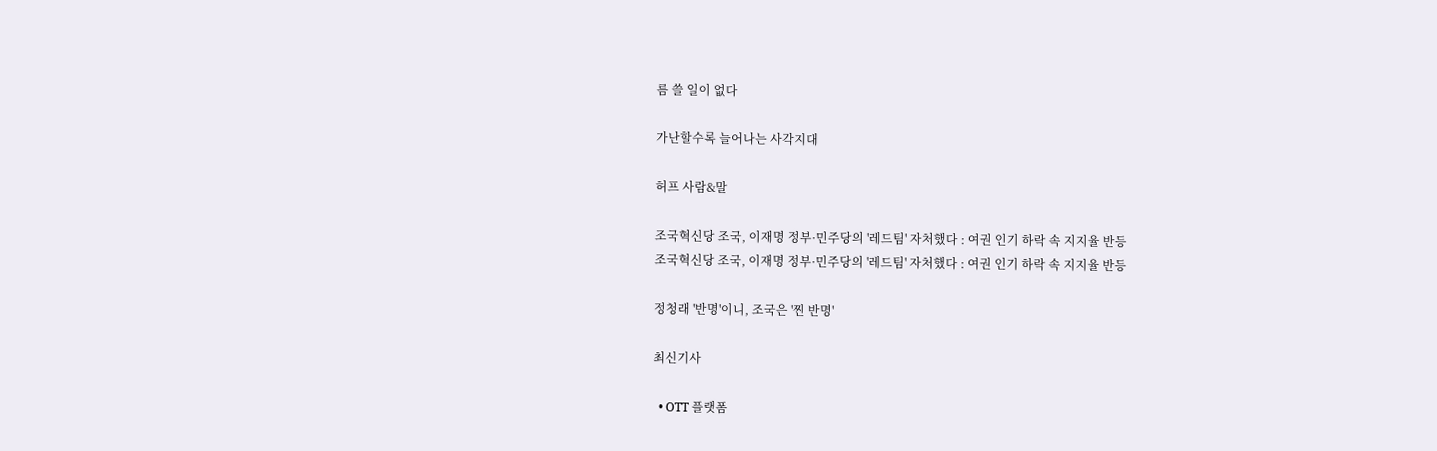름 쓸 일이 없다

가난할수록 늘어나는 사각지대

허프 사람&말

조국혁신당 조국, 이재명 정부·민주당의 '레드팀' 자처했다 : 여권 인기 하락 속 지지율 반등
조국혁신당 조국, 이재명 정부·민주당의 '레드팀' 자처했다 : 여권 인기 하락 속 지지율 반등

정청래 '반명'이니, 조국은 '찐 반명'

최신기사

  • OTT 플랫폼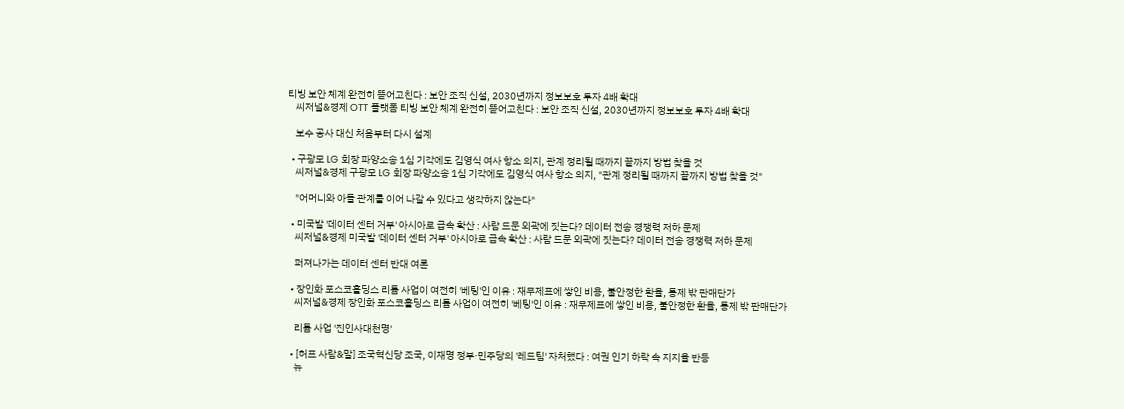티빙 보안 체계 완전히 뜯어고친다 : 보안 조직 신설, 2030년까지 정보보호 투자 4배 확대
    씨저널&경제 OTT 플랫폼 티빙 보안 체계 완전히 뜯어고친다 : 보안 조직 신설, 2030년까지 정보보호 투자 4배 확대

    보수 공사 대신 처음부터 다시 설계

  • 구광모 LG 회장 파양소송 1심 기각에도 김영식 여사 항소 의지, 관계 정리될 때까지 끝까지 방법 찾을 것
    씨저널&경제 구광모 LG 회장 파양소송 1심 기각에도 김영식 여사 항소 의지, "관계 정리될 때까지 끝까지 방법 찾을 것"

    "어머니와 아들 관계를 이어 나갈 수 있다고 생각하지 않는다"

  • 미국발 '데이터 센터 거부' 아시아로 급속 확산 : 사람 드문 외곽에 짓는다? 데이터 전송 경쟁력 저하 문제
    씨저널&경제 미국발 '데이터 센터 거부' 아시아로 급속 확산 : 사람 드문 외곽에 짓는다? 데이터 전송 경쟁력 저하 문제

    퍼져나가는 데이터 센터 반대 여론

  • 장인화 포스코홀딩스 리튬 사업이 여전히 '베팅'인 이유 : 재무제표에 쌓인 비용, 불안정한 환율, 통제 밖 판매단가
    씨저널&경제 장인화 포스코홀딩스 리튬 사업이 여전히 '베팅'인 이유 : 재무제표에 쌓인 비용, 불안정한 환율, 통제 밖 판매단가

    리튬 사업 '진인사대천명'

  • [허프 사람&말] 조국혁신당 조국, 이재명 정부·민주당의 '레드팀' 자처했다 : 여권 인기 하락 속 지지율 반등
    뉴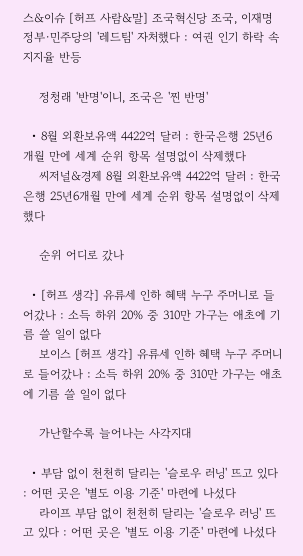스&이슈 [허프 사람&말] 조국혁신당 조국, 이재명 정부·민주당의 '레드팀' 자처했다 : 여권 인기 하락 속 지지율 반등

    정청래 '반명'이니, 조국은 '찐 반명'

  • 8월 외환보유액 4422억 달러 : 한국은행 25년6개월 만에 세계 순위 항목 설명없이 삭제했다
    씨저널&경제 8월 외환보유액 4422억 달러 : 한국은행 25년6개월 만에 세계 순위 항목 설명없이 삭제했다

    순위 어디로 갔나

  • [허프 생각] 유류세 인하 혜택 누구 주머니로 들어갔나 : 소득 하위 20% 중 310만 가구는 애초에 기름 쓸 일이 없다
    보이스 [허프 생각] 유류세 인하 혜택 누구 주머니로 들어갔나 : 소득 하위 20% 중 310만 가구는 애초에 기름 쓸 일이 없다

    가난할수록 늘어나는 사각지대

  • 부담 없이 천천히 달리는 '슬로우 러닝' 뜨고 있다 : 어떤 곳은 '별도 이용 기준' 마련에 나섰다
    라이프 부담 없이 천천히 달리는 '슬로우 러닝' 뜨고 있다 : 어떤 곳은 '별도 이용 기준' 마련에 나섰다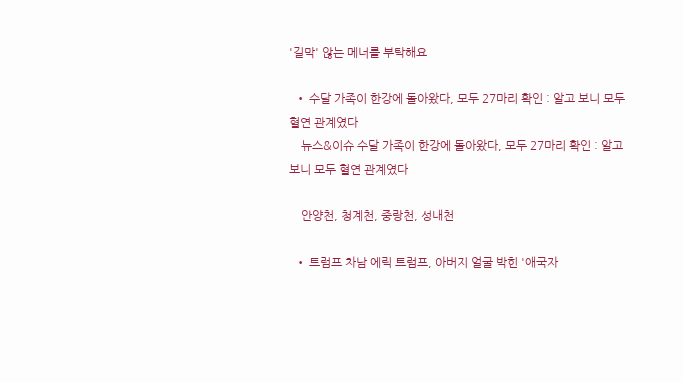'길막' 않는 메너를 부탁해요

  • 수달 가족이 한강에 돌아왔다, 모두 27마리 확인 : 알고 보니 모두 혈연 관계였다
    뉴스&이슈 수달 가족이 한강에 돌아왔다, 모두 27마리 확인 : 알고 보니 모두 혈연 관계였다

    안양천, 청계천, 중랑천, 성내천

  • 트럼프 차남 에릭 트럼프, 아버지 얼굴 박힌 '애국자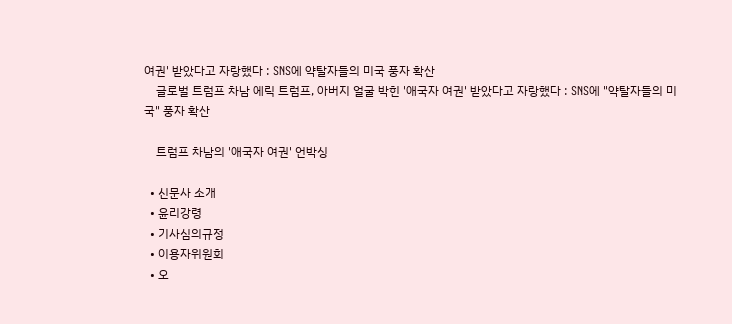여권' 받았다고 자랑했다 : SNS에 약탈자들의 미국 풍자 확산
    글로벌 트럼프 차남 에릭 트럼프, 아버지 얼굴 박힌 '애국자 여권' 받았다고 자랑했다 : SNS에 "약탈자들의 미국" 풍자 확산

    트럼프 차남의 '애국자 여권' 언박싱

  • 신문사 소개
  • 윤리강령
  • 기사심의규정
  • 이용자위원회
  • 오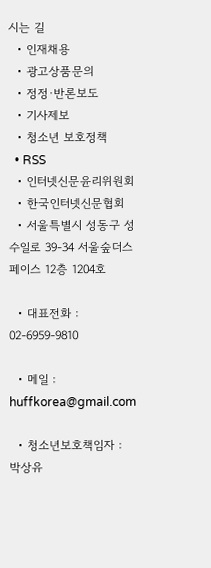시는 길
  • 인재채용
  • 광고상품문의
  • 정정·반론보도
  • 기사제보
  • 청소년 보호정책
  • RSS
  • 인터넷신문윤리위원회
  • 한국인터넷신문협회
  • 서울특별시 성동구 성수일로 39-34 서울숲더스페이스 12층 1204호

  • 대표전화 : 02-6959-9810

  • 메일 : huffkorea@gmail.com

  • 청소년보호책임자 : 박상유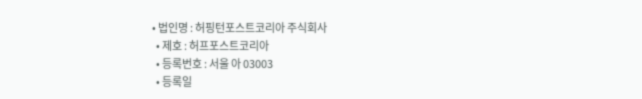• 법인명 : 허핑턴포스트코리아 주식회사
  • 제호 : 허프포스트코리아
  • 등록번호 : 서울 아 03003
  • 등록일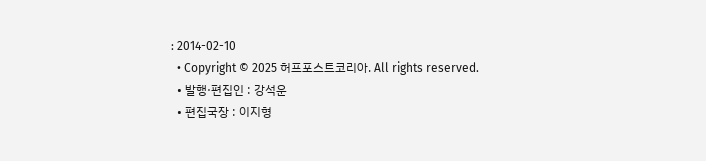: 2014-02-10
  • Copyright © 2025 허프포스트코리아. All rights reserved.
  • 발행·편집인 : 강석운
  • 편집국장 : 이지형